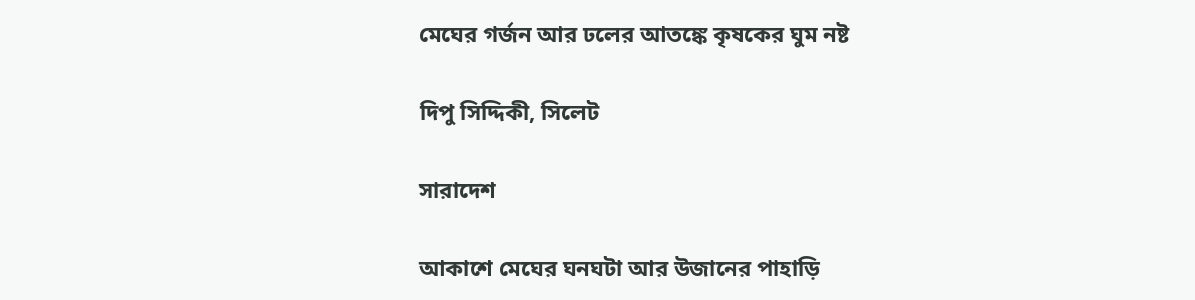মেঘের গর্জন আর ঢলের আতঙ্কে কৃষকের ঘুম নষ্ট

দিপু সিদ্দিকী, সিলেট

সারাদেশ

আকাশে মেঘের ঘনঘটা আর উজানের পাহাড়ি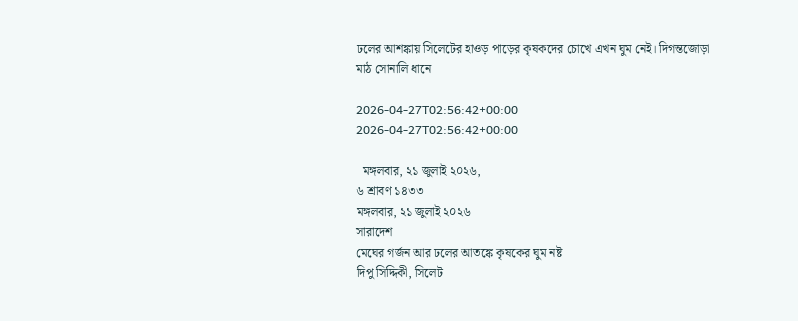ঢলের আশঙ্কায় সিলেটের হাওড় পাড়ের কৃষকদের চোখে এখন ঘুম নেই। দিগন্তজোড়া মাঠ সোনালি ধানে

2026-04-27T02:56:42+00:00
2026-04-27T02:56:42+00:00

  মঙ্গলবার, ২১ জুলাই ২০২৬,
৬ শ্রাবণ ১৪৩৩
মঙ্গলবার, ২১ জুলাই ২০২৬
সারাদেশ
মেঘের গর্জন আর ঢলের আতঙ্কে কৃষকের ঘুম নষ্ট
দিপু সিদ্দিকী, সিলেট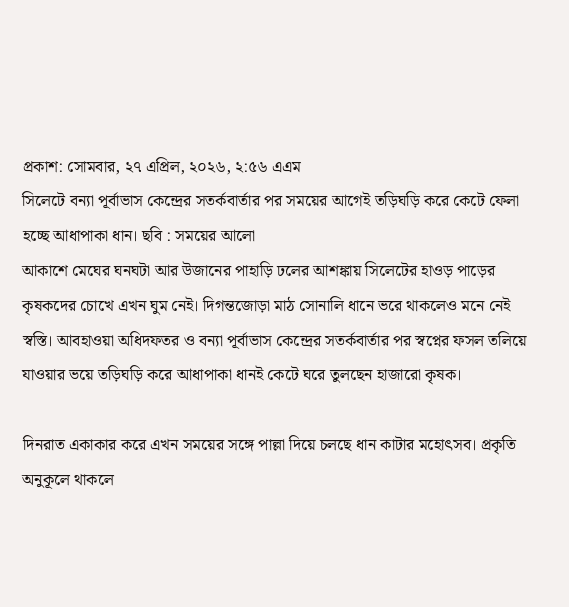প্রকাশ: সোমবার, ২৭ এপ্রিল, ২০২৬, ২:৫৬ এএম
সিলেটে বন্যা পূর্বাভাস কেন্দ্রের সতর্কবার্তার পর সময়ের আগেই তড়িঘড়ি করে কেটে ফেলা হচ্ছে আধাপাকা ধান। ছবি : সময়ের আলো
আকাশে মেঘের ঘনঘটা আর উজানের পাহাড়ি ঢলের আশঙ্কায় সিলেটের হাওড় পাড়ের কৃষকদের চোখে এখন ঘুম নেই। দিগন্তজোড়া মাঠ সোনালি ধানে ভরে থাকলেও মনে নেই স্বস্তি। আবহাওয়া অধিদফতর ও বন্যা পূর্বাভাস কেন্দ্রের সতর্কবার্তার পর স্বপ্নের ফসল তলিয়ে যাওয়ার ভয়ে তড়িঘড়ি করে আধাপাকা ধানই কেটে ঘরে তুলছেন হাজারো কৃষক।

দিনরাত একাকার করে এখন সময়ের সঙ্গে পাল্লা দিয়ে চলছে ধান কাটার মহোৎসব। প্রকৃতি অনুকূলে থাকলে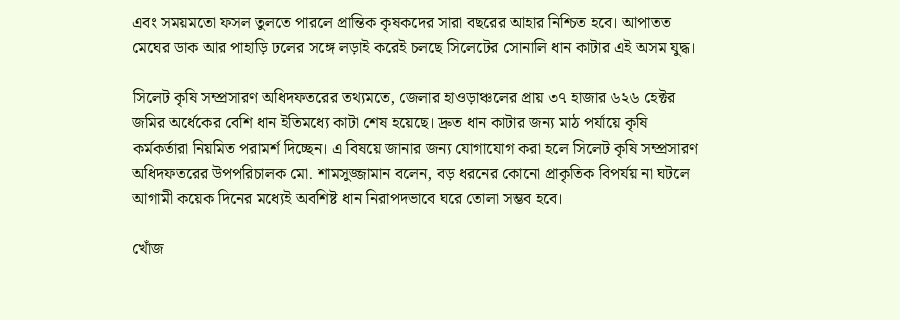এবং সময়মতো ফসল তুলতে পারলে প্রান্তিক কৃষকদের সারা বছরের আহার নিশ্চিত হবে। আপাতত মেঘের ডাক আর পাহাড়ি ঢলের সঙ্গে লড়াই করেই চলছে সিলেটের সোনালি ধান কাটার এই অসম যুদ্ধ।

সিলেট কৃষি সম্প্রসারণ অধিদফতরের তথ্যমতে, জেলার হাওড়াঞ্চলের প্রায় ৩৭ হাজার ৬২৬ হেক্টর জমির অর্ধেকের বেশি ধান ইতিমধ্যে কাটা শেষ হয়েছে। দ্রুত ধান কাটার জন্য মাঠ পর্যায়ে কৃষি কর্মকর্তারা নিয়মিত পরামর্শ দিচ্ছেন। এ বিষয়ে জানার জন্য যোগাযোগ করা হলে সিলেট কৃষি সম্প্রসারণ অধিদফতরের উপপরিচালক মো. শামসুজ্জামান বলেন, বড় ধরনের কোনো প্রাকৃতিক বিপর্যয় না ঘটলে আগামী কয়েক দিনের মধ্যেই অবশিষ্ট ধান নিরাপদভাবে ঘরে তোলা সম্ভব হবে।

খোঁজ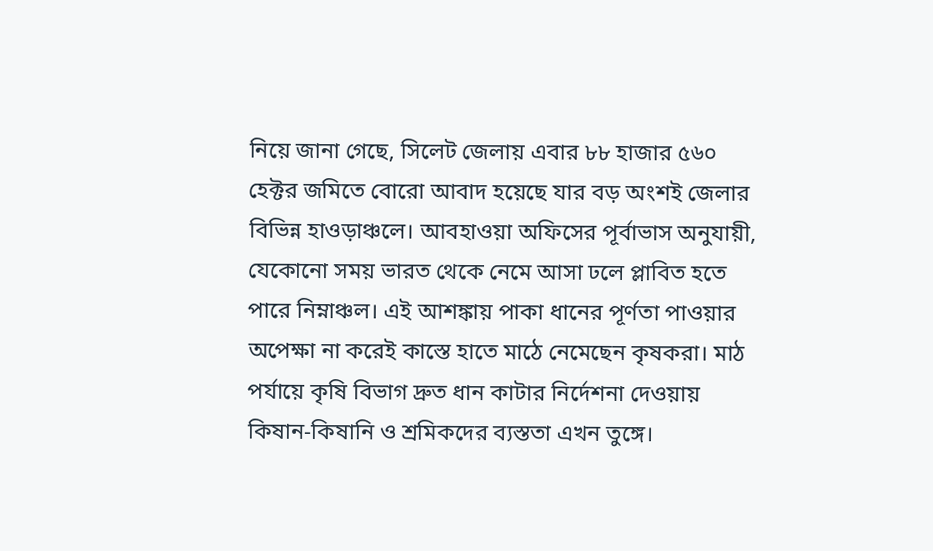নিয়ে জানা গেছে, সিলেট জেলায় এবার ৮৮ হাজার ৫৬০ হেক্টর জমিতে বোরো আবাদ হয়েছে যার বড় অংশই জেলার বিভিন্ন হাওড়াঞ্চলে। আবহাওয়া অফিসের পূর্বাভাস অনুযায়ী, যেকোনো সময় ভারত থেকে নেমে আসা ঢলে প্লাবিত হতে পারে নিম্নাঞ্চল। এই আশঙ্কায় পাকা ধানের পূর্ণতা পাওয়ার অপেক্ষা না করেই কাস্তে হাতে মাঠে নেমেছেন কৃষকরা। মাঠ পর্যায়ে কৃষি বিভাগ দ্রুত ধান কাটার নির্দেশনা দেওয়ায় কিষান-কিষানি ও শ্রমিকদের ব্যস্ততা এখন তুঙ্গে।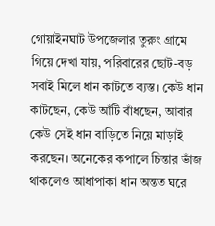গোয়াইনঘাট উপজেলার তুরুং গ্রামে গিয়ে দেখা যায়, পরিবারের ছোট-বড় সবাই মিলে ধান কাটতে ব্যস্ত। কেউ ধান কাটছেন, কেউ আঁটি বাঁধছেন, আবার কেউ সেই ধান বাড়িতে নিয়ে মাড়াই করছেন। অনেকের কপালে চিন্তার ভাঁজ থাকলেও আধাপাকা ধান অন্তত ঘরে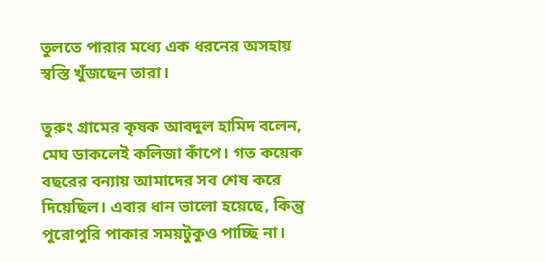তুলতে পারার মধ্যে এক ধরনের অসহায় স্বস্তি খুঁজছেন তারা।

তুরুং গ্রামের কৃষক আবদুল হামিদ বলেন, মেঘ ডাকলেই কলিজা কাঁপে। গত কয়েক বছরের বন্যায় আমাদের সব শেষ করে দিয়েছিল। এবার ধান ভালো হয়েছে, কিন্তু পুরোপুরি পাকার সময়টুকুও পাচ্ছি না।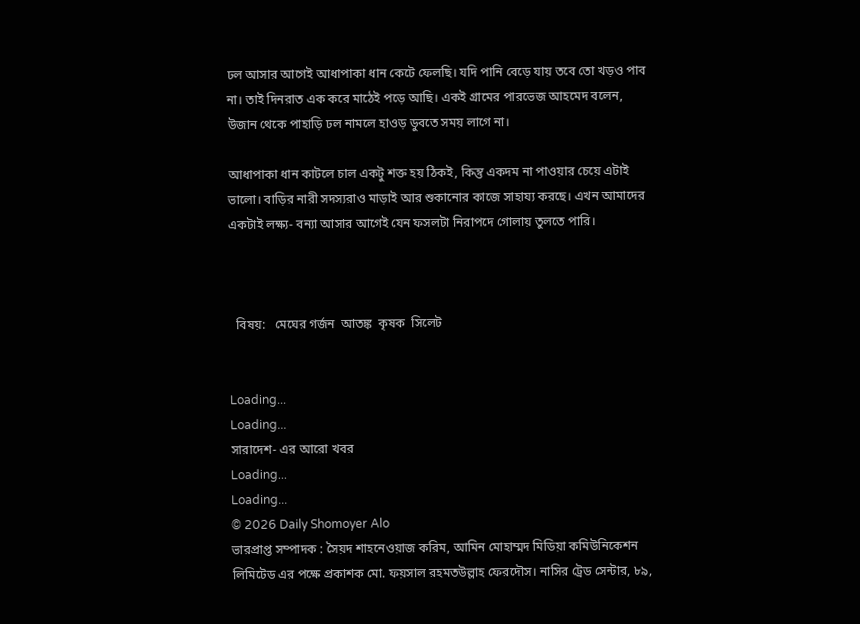ঢল আসার আগেই আধাপাকা ধান কেটে ফেলছি। যদি পানি বেড়ে যায় তবে তো খড়ও পাব না। তাই দিনরাত এক করে মাঠেই পড়ে আছি। একই গ্রামের পারভেজ আহমেদ বলেন, উজান থেকে পাহাড়ি ঢল নামলে হাওড় ডুবতে সময় লাগে না।

আধাপাকা ধান কাটলে চাল একটু শক্ত হয় ঠিকই, কিন্তু একদম না পাওয়ার চেয়ে এটাই ভালো। বাড়ির নারী সদস্যরাও মাড়াই আর শুকানোর কাজে সাহায্য করছে। এখন আমাদের একটাই লক্ষ্য- বন্যা আসার আগেই যেন ফসলটা নিরাপদে গোলায় তুলতে পারি।



  বিষয়:   মেঘের গর্জন  আতঙ্ক  কৃষক  সিলেট


Loading...
Loading...
সারাদেশ- এর আরো খবর
Loading...
Loading...
© 2026 Daily Shomoyer Alo
ভারপ্রাপ্ত সম্পাদক : সৈয়দ শাহনেওয়াজ করিম, আমিন মোহাম্মদ মিডিয়া কমিউনিকেশন লিমিটেড এর পক্ষে প্রকাশক মো. ফয়সাল রহমতউল্লাহ ফেরদৌস। নাসির ট্রেড সেন্টার, ৮৯,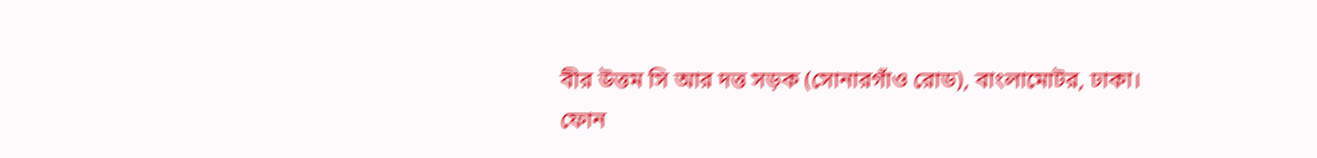বীর উত্তম সি আর দত্ত সড়ক (সোনারগাঁও রোড), বাংলামোটর, ঢাকা।
ফোন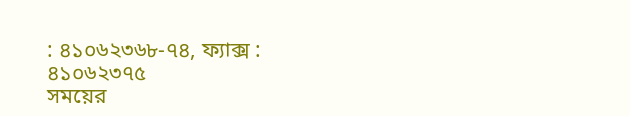: ৪১০৬২৩৬৮-৭৪, ফ্যাক্স : ৪১০৬২৩৭৫
সময়ের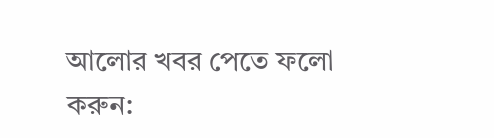আলোর খবর পেতে ফলো করুন: